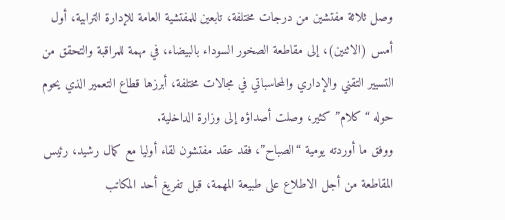وصل ثلاثة مفتشين من درجات مختلفة، تابعين للمفتشية العامة للإدارة الترابية، أول أمس (الاثنين)، إلى مقاطعة الصخور السوداء بالبيضاء، في مهمة للمراقبة والتحقق من التسيير التقني والإداري والمحاسباتي في مجالات مختلفة، أبرزها قطاع التعمير الذي يحوم حوله “كلام” كثير، وصلت أصداؤه إلى وزارة الداخلية.
ووفق ما أوردته يومية “الصباح”، فقد عقد مفتشون لقاء أوليا مع كمال رشيد، رئيس المقاطعة من أجل الاطلاع على طبيعة المهمة، قبل تفريغ أحد المكاتب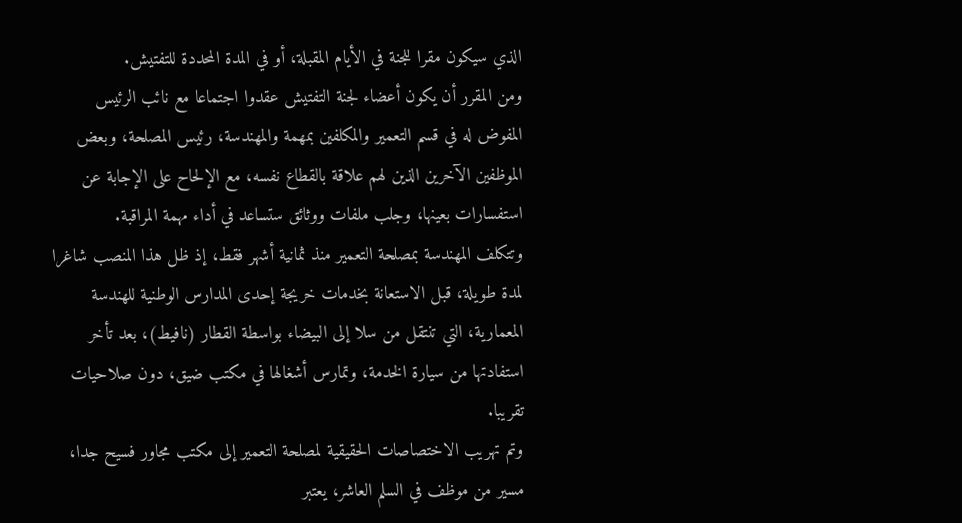الذي سيكون مقرا للجنة في الأيام المقبلة، أو في المدة المحددة للتفتيش.
ومن المقرر أن يكون أعضاء لجنة التفتيش عقدوا اجتماعا مع نائب الرئيس المفوض له في قسم التعمير والمكلفين بمهمة والمهندسة، رئيس المصلحة، وبعض الموظفين الآخرين الذين لهم علاقة بالقطاع نفسه، مع الإلحاح على الإجابة عن استفسارات بعينها، وجلب ملفات ووثائق ستساعد في أداء مهمة المراقبة.
وتتكلف المهندسة بمصلحة التعمير منذ ثمانية أشهر فقط، إذ ظل هذا المنصب شاغرا لمدة طويلة، قبل الاستعانة بخدمات خريجة إحدى المدارس الوطنية للهندسة المعمارية، التي تنتقل من سلا إلى البيضاء بواسطة القطار (نافيط)، بعد تأخر استفادتها من سيارة الخدمة، وتمارس أشغالها في مكتب ضيق، دون صلاحيات تقريبا.
وتم تهريب الاختصاصات الحقيقية لمصلحة التعمير إلى مكتب مجاور فسيح جدا، مسير من موظف في السلم العاشر، يعتبر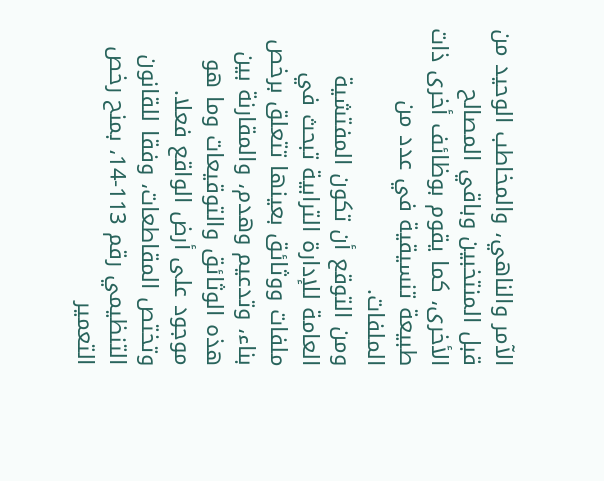الآمر والناهي، والمخاطب الوحيد من قبل المنتخبين وباقي المصالح الأخرى، كما يقوم بوظائف أخرى ذات طبيعة تنسيقية في عدد من الملفات.
ومن التوقع أن تكون المفتشية العامة للإدارة الترابية تبحث في ملفات ووثائق بعينها تتعلق برخص بناء، وتدعيم وهدم، والمقارنة بين هذه الوثائق والتوقيعات وما هو موجود على أرض الواقع فعلا.
وتختص المقاطعات، وفقا للقانون التنظيمي رقم 113-14، بمنح رخص التعمير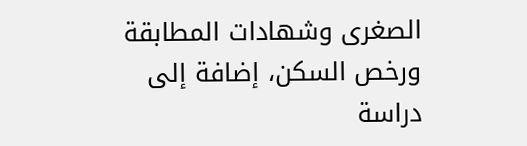الصغرى وشهادات المطابقة ورخص السكن، إضافة إلى دراسة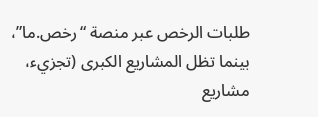طلبات الرخص عبر منصة “رخص.ما”، بينما تظل المشاريع الكبرى (تجزيء، مشاريع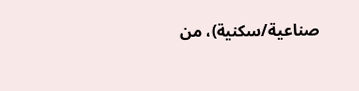صناعية/سكنية)، من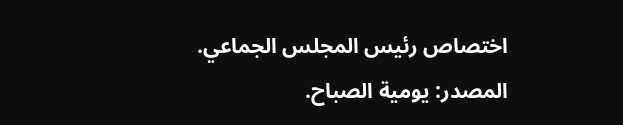اختصاص رئيس المجلس الجماعي.
المصدر: يومية الصباح.